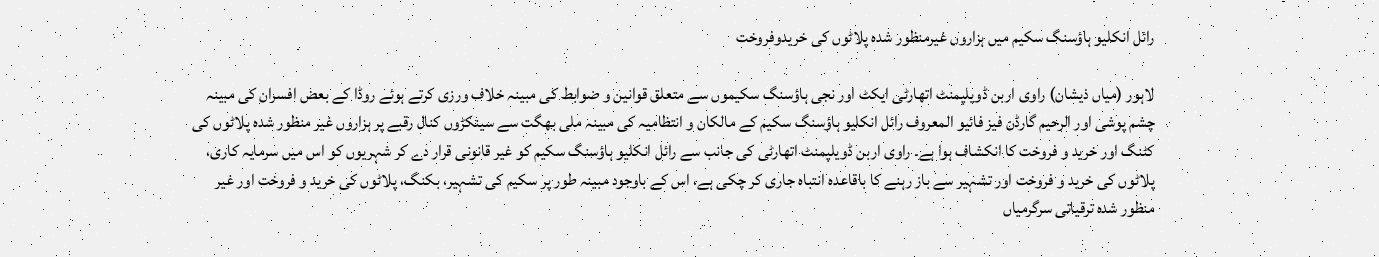رائل انکلیو ہاؤسنگ سکیم میں ہزاروں غیرمنظور شدہ پلاٹوں کی خریدوفروخت

لاہور (میاں ذیشان) راوی اربن ڈویلپمنٹ اتھارٹی ایکٹ اور نجی ہاؤسنگ سکیموں سے متعلق قوانین و ضوابط کی مبینہ خلاف ورزی کرتے ہوئے روڈا کے بعض افسران کی مبینہ چشم پوشی اور الرحیم گارڈن فیز فائیو المعروف رائل انکلیو ہاؤسنگ سکیم کے مالکان و انتظامیہ کی مبینہ ملی بھگت سے سینکڑوں کنال رقبے پر ہزاروں غیر منظور شدہ پلاٹوں کی کٹنگ اور خرید و فروخت کا انکشاف ہوا ہے۔ راوی اربن ڈویلپمنٹ اتھارٹی کی جانب سے رائل انکلیو ہاؤسنگ سکیم کو غیر قانونی قرار دے کر شہریوں کو اس میں سرمایہ کاری، پلاٹوں کی خرید و فروخت اور تشہیر سے باز رہنے کا باقاعدہ انتباہ جاری کر چکی ہے، اس کے باوجود مبینہ طور پر سکیم کی تشہیر، بکنگ، پلاٹوں کی خرید و فروخت اور غیر منظور شدہ ترقیاتی سرگرمیاں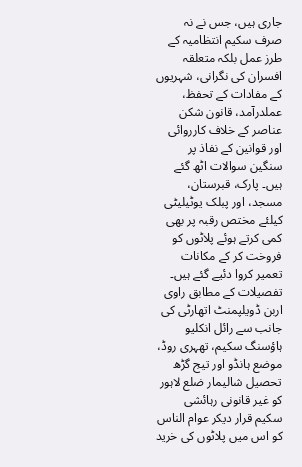جاری ہیں، جس نے نہ صرف سکیم انتظامیہ کے طرز عمل بلکہ متعلقہ افسران کی نگرانی، شہریوں کے مفادات کے تحفظ، عملدرآمد، قانون شکن عناصر کے خلاف کارروائی اور قوانین کے نفاذ پر سنگین سوالات اٹھ گئے ہیں۔ پارک، قبرستان، مسجد، اور پبلک یوٹیلیٹی کیلئے مختص رقبہ پر بھی کمی کرتے ہوئے پلاٹوں کو فروخت کر کے مکانات تعمیر کروا دئیے گئے ہیں۔ تفصیلات کے مطابق راوی اربن ڈویلپمنٹ اتھارٹی کی جانب سے رائل انکلیو ہاؤسنگ سکیم، تھہری روڈ، موضع ہانڈو اور تیج گڑھ تحصیل شالیمار ضلع لاہور کو غیر قانونی رہائشی سکیم قرار دیکر عوام الناس کو اس میں پلاٹوں کی خرید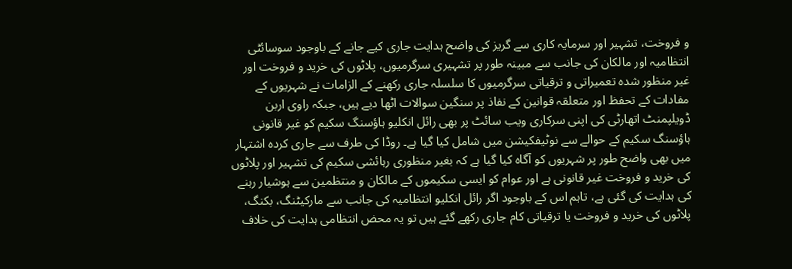و فروخت، تشہیر اور سرمایہ کاری سے گریز کی واضح ہدایت جاری کیے جانے کے باوجود سوسائٹی انتظامیہ اور مالکان کی جانب سے مبینہ طور پر تشہیری سرگرمیوں، پلاٹوں کی خرید و فروخت اور غیر منظور شدہ تعمیراتی و ترقیاتی سرگرمیوں کا سلسلہ جاری رکھنے کے الزامات نے شہریوں کے مفادات کے تحفظ اور متعلقہ قوانین کے نفاذ پر سنگین سوالات اٹھا دیے ہیں، جبکہ راوی اربن ڈویلپمنٹ اتھارٹی کی اپنی سرکاری ویب سائٹ پر بھی رائل انکلیو ہاؤسنگ سکیم کو غیر قانونی ہاؤسنگ سکیم کے حوالے سے نوٹیفکیشن میں شامل کیا گیا ہے۔ روڈا کی طرف سے جاری کردہ اشتہار میں بھی واضح طور پر شہریوں کو آگاہ کیا گیا ہے کہ بغیر منظوری رہائشی سکیم کی تشہیر اور پلاٹوں کی خرید و فروخت غیر قانونی ہے اور عوام کو ایسی سکیموں کے مالکان و منتظمین سے ہوشیار رہنے کی ہدایت کی گئی ہے، تاہم اس کے باوجود اگر رائل انکلیو انتظامیہ کی جانب سے مارکیٹنگ، بکنگ، پلاٹوں کی خرید و فروخت یا ترقیاتی کام جاری رکھے گئے ہیں تو یہ محض انتظامی ہدایت کی خلاف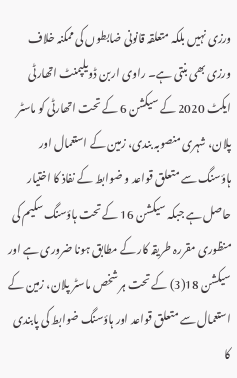ورزی نہیں بلکہ متعلقہ قانونی ضابطوں کی ممکنہ خلاف ورزی بھی بنتی ہے۔ راوی اربن ڈویلپمنٹ اتھارٹی ایکٹ 2020 کے سیکشن 6 کے تحت اتھارٹی کو ماسٹر پلان، شہری منصوبہ بندی، زمین کے استعمال اور ہاؤسنگ سے متعلق قواعد و ضوابط کے نفاذ کا اختیار حاصل ہے جبکہ سیکشن 16 کے تحت ہاؤسنگ سکیم کی منظوری مقررہ طریقہ کار کے مطابق ہونا ضروری ہے اور سیکشن 18(3) کے تحت ہر شخص ماسٹر پلان، زمین کے استعمال سے متعلق قواعد اور ہاؤسنگ ضوابط کی پابندی کا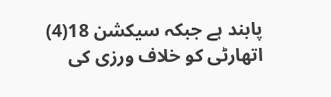پابند ہے جبکہ سیکشن 18(4) اتھارٹی کو خلاف ورزی کی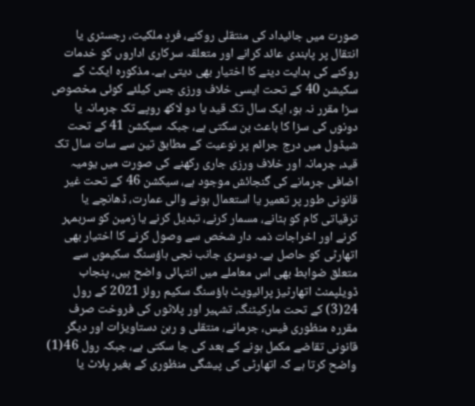صورت میں جائیداد کی منتقلی روکنے، فردِ ملکیت، رجسٹری یا انتقال پر پابندی عائد کرانے اور متعلقہ سرکاری اداروں کو خدمات روکنے کی ہدایت دینے کا اختیار بھی دیتی ہے۔ مذکورہ ایکٹ کے سکیشن 40 کے تحت ایسی خلاف ورزی جس کیلئے کوئی مخصوص سزا مقرر نہ ہو، ایک سال تک قید یا دو لاکھ روپے تک جرمانہ یا دونوں کی سزا کا باعث بن سکتی ہے، جبکہ سیکشن 41 کے تحت شیڈول میں درج جرائم پر نوعیت کے مطابق تین سے سات سال تک قید، جرمانہ اور خلاف ورزی جاری رکھنے کی صورت میں یومیہ اضافی جرمانے کی گنجائش موجود ہے، سیکشن 46 کے تحت غیر قانونی طور پر تعمیر یا استعمال ہونے والی عمارت، ڈھانچے یا ترقیاتی کام کو ہٹانے، مسمار کرنے، تبدیل کرنے یا زمین کو سربمہر کرنے اور اخراجات ذمہ دار شخص سے وصول کرنے کا اختیار بھی اتھارٹی کو حاصل ہے۔ دوسری جانب نجی ہاؤسنگ سکیموں سے متعلق ضوابط بھی اس معاملے میں انتہائی واضح ہیں، پنجاب ڈویلپمنٹ اتھارٹیز پرائیویٹ ہاؤسنگ سکیم رولز 2021 کے رول 24(3) کے تحت مارکیٹنگ، تشہیر اور پلاٹوں کی فروخت صرف مقررہ منظوری فیس، جرمانے، منتقلی و رہن دستاویزات اور دیگر قانونی تقاضے مکمل ہونے کے بعد کی جا سکتی ہے، جبکہ رول 46(1) واضح کرتا ہے کہ اتھارٹی کی پیشگی منظوری کے بغیر پلاٹ یا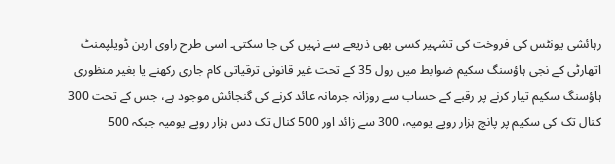رہائشی یونٹس کی فروخت کی تشہیر کسی بھی ذریعے سے نہیں کی جا سکتی۔ اسی طرح راوی اربن ڈویلپمنٹ اتھارٹی کے نجی ہاؤسنگ سکیم ضوابط میں رول 35 کے تحت غیر قانونی ترقیاتی کام جاری رکھنے یا بغیر منظوری ہاؤسنگ سکیم تیار کرنے پر رقبے کے حساب سے روزانہ جرمانہ عائد کرنے کی گنجائش موجود ہے، جس کے تحت 300 کنال تک کی سکیم پر پانچ ہزار روپے یومیہ، 300 سے زائد اور 500 کنال تک دس ہزار روپے یومیہ جبکہ 500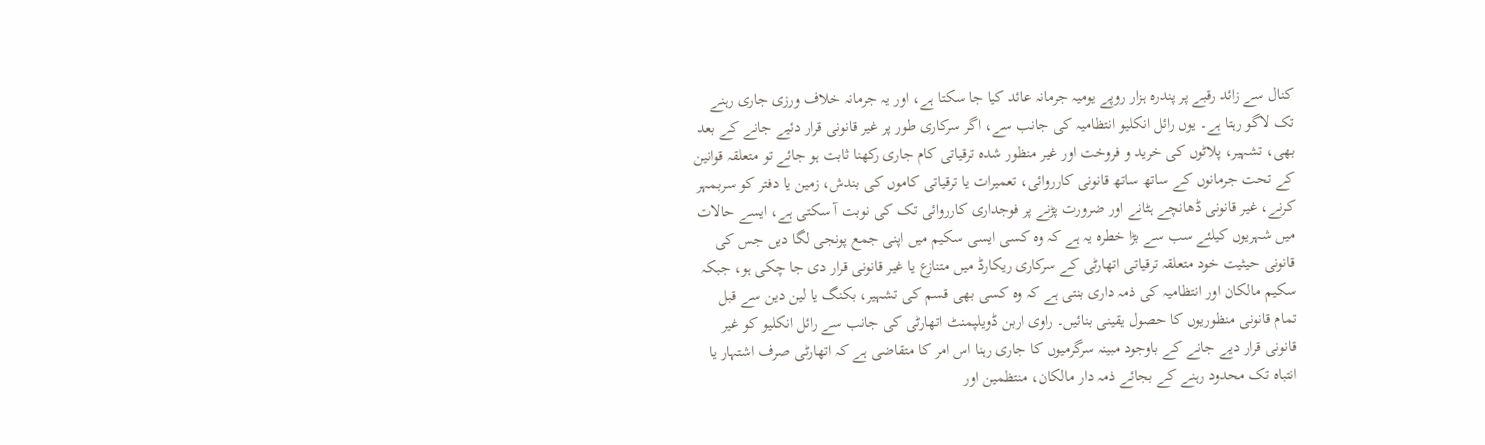کنال سے زائد رقبے پر پندرہ ہزار روپے یومیہ جرمانہ عائد کیا جا سکتا ہے، اور یہ جرمانہ خلاف ورزی جاری رہنے تک لاگو رہتا ہے۔ یوں رائل انکلیو انتظامیہ کی جانب سے، اگر سرکاری طور پر غیر قانونی قرار دئیے جانے کے بعد بھی، تشہیر، پلاٹوں کی خرید و فروخت اور غیر منظور شدہ ترقیاتی کام جاری رکھنا ثابت ہو جائے تو متعلقہ قوانین کے تحت جرمانوں کے ساتھ ساتھ قانونی کارروائی، تعمیرات یا ترقیاتی کاموں کی بندش، زمین یا دفتر کو سربمہر کرنے، غیر قانونی ڈھانچے ہٹانے اور ضرورت پڑنے پر فوجداری کارروائی تک کی نوبت آ سکتی ہے، ایسے حالات میں شہریوں کیلئے سب سے بڑا خطرہ یہ ہے کہ وہ کسی ایسی سکیم میں اپنی جمع پونجی لگا دیں جس کی قانونی حیثیت خود متعلقہ ترقیاتی اتھارٹی کے سرکاری ریکارڈ میں متنازع یا غیر قانونی قرار دی جا چکی ہو، جبکہ سکیم مالکان اور انتظامیہ کی ذمہ داری بنتی ہے کہ وہ کسی بھی قسم کی تشہیر، بکنگ یا لین دین سے قبل تمام قانونی منظوریوں کا حصول یقینی بنائیں۔ راوی اربن ڈویلپمنٹ اتھارٹی کی جانب سے رائل انکلیو کو غیر قانونی قرار دیے جانے کے باوجود مبینہ سرگرمیوں کا جاری رہنا اس امر کا متقاضی ہے کہ اتھارٹی صرف اشتہار یا انتباہ تک محدود رہنے کے بجائے ذمہ دار مالکان، منتظمین اور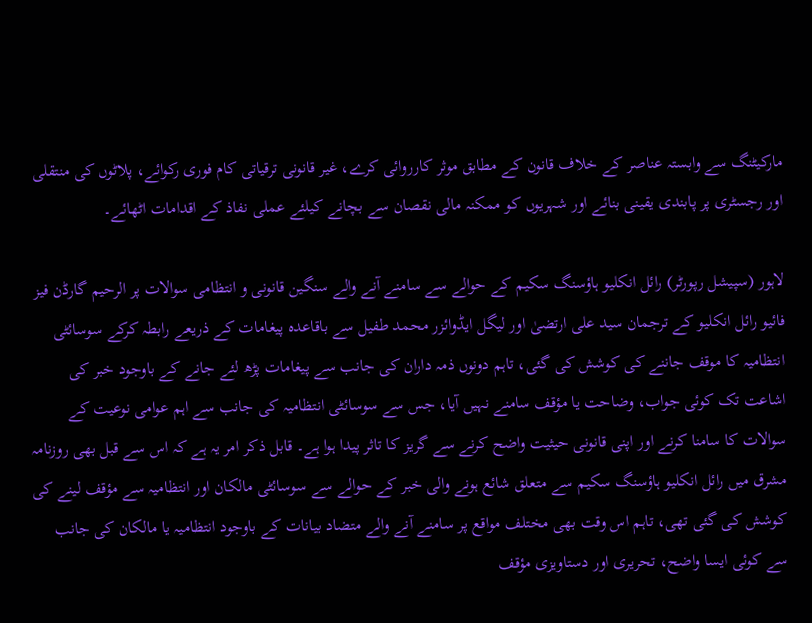مارکیٹنگ سے وابستہ عناصر کے خلاف قانون کے مطابق موثر کارروائی کرے، غیر قانونی ترقیاتی کام فوری رکوائے، پلاٹوں کی منتقلی اور رجسٹری پر پابندی یقینی بنائے اور شہریوں کو ممکنہ مالی نقصان سے بچانے کیلئے عملی نفاذ کے اقدامات اٹھائے۔

لاہور (سپیشل رپورٹر) رائل انکلیو ہاؤسنگ سکیم کے حوالے سے سامنے آنے والے سنگین قانونی و انتظامی سوالات پر الرحیم گارڈن فیز فائیو رائل انکلیو کے ترجمان سید علی ارتضیٰ اور لیگل ایڈوائزر محمد طفیل سے باقاعدہ پیغامات کے ذریعے رابطہ کرکے سوسائٹی انتظامیہ کا موقف جاننے کی کوشش کی گئی، تاہم دونوں ذمہ داران کی جانب سے پیغامات پڑھ لئے جانے کے باوجود خبر کی اشاعت تک کوئی جواب، وضاحت یا مؤقف سامنے نہیں آیا، جس سے سوسائٹی انتظامیہ کی جانب سے اہم عوامی نوعیت کے سوالات کا سامنا کرنے اور اپنی قانونی حیثیت واضح کرنے سے گریز کا تاثر پیدا ہوا ہے۔ قابل ذکر امر یہ ہے کہ اس سے قبل بھی روزنامہ مشرق میں رائل انکلیو ہاؤسنگ سکیم سے متعلق شائع ہونے والی خبر کے حوالے سے سوسائٹی مالکان اور انتظامیہ سے مؤقف لینے کی کوشش کی گئی تھی، تاہم اس وقت بھی مختلف مواقع پر سامنے آنے والے متضاد بیانات کے باوجود انتظامیہ یا مالکان کی جانب سے کوئی ایسا واضح، تحریری اور دستاویزی مؤقف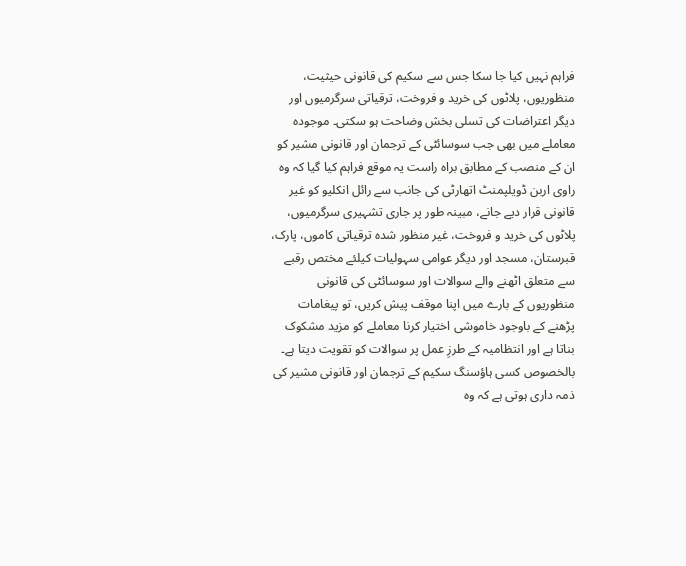فراہم نہیں کیا جا سکا جس سے سکیم کی قانونی حیثیت، منظوریوں، پلاٹوں کی خرید و فروخت، ترقیاتی سرگرمیوں اور دیگر اعتراضات کی تسلی بخش وضاحت ہو سکتی۔ موجودہ معاملے میں بھی جب سوسائٹی کے ترجمان اور قانونی مشیر کو ان کے منصب کے مطابق براہ راست یہ موقع فراہم کیا گیا کہ وہ راوی اربن ڈویلپمنٹ اتھارٹی کی جانب سے رائل انکلیو کو غیر قانونی قرار دیے جانے، مبینہ طور پر جاری تشہیری سرگرمیوں، پلاٹوں کی خرید و فروخت، غیر منظور شدہ ترقیاتی کاموں، پارک، قبرستان، مسجد اور دیگر عوامی سہولیات کیلئے مختص رقبے سے متعلق اٹھنے والے سوالات اور سوسائٹی کی قانونی منظوریوں کے بارے میں اپنا موقف پیش کریں، تو پیغامات پڑھنے کے باوجود خاموشی اختیار کرنا معاملے کو مزید مشکوک بناتا ہے اور انتظامیہ کے طرزِ عمل پر سوالات کو تقویت دیتا ہے۔ بالخصوص کسی ہاؤسنگ سکیم کے ترجمان اور قانونی مشیر کی ذمہ داری ہوتی ہے کہ وہ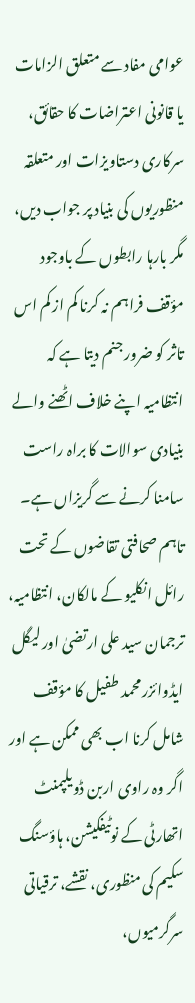عوامی مفاد سے متعلق الزامات یا قانونی اعتراضات کا حقائق، سرکاری دستاویزات اور متعلقہ منظوریوں کی بنیاد پر جواب دیں، مگر بارہا رابطوں کے باوجود مؤقف فراہم نہ کرنا کم از کم اس تاثر کو ضرور جنم دیتا ہے کہ انتظامیہ اپنے خلاف اٹھنے والے بنیادی سوالات کا براہ راست سامنا کرنے سے گریزاں ہے۔ تاہم صحافتی تقاضوں کے تحت رائل انکلیو کے مالکان، انتظامیہ، ترجمان سید علی ارتضیٰ اور لیگل ایڈوائزر محمد طفیل کا مؤقف شامل کرنا اب بھی ممکن ہے اور اگر وہ راوی اربن ڈویلپمنٹ اتھارٹی کے نوٹیفکیشن، ہاؤسنگ سکیم کی منظوری، نقشے، ترقیاتی سرگرمیوں،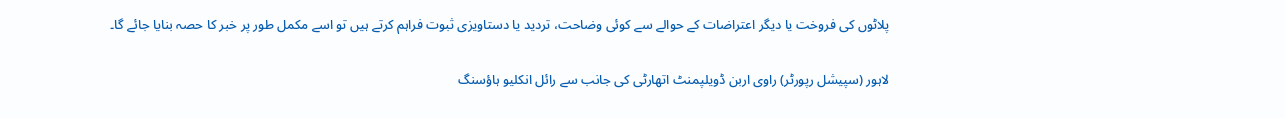پلاٹوں کی فروخت یا دیگر اعتراضات کے حوالے سے کوئی وضاحت، تردید یا دستاویزی ثبوت فراہم کرتے ہیں تو اسے مکمل طور پر خبر کا حصہ بنایا جائے گا۔

لاہور (سپیشل رپورٹر) راوی اربن ڈویلپمنٹ اتھارٹی کی جانب سے رائل انکلیو ہاؤسنگ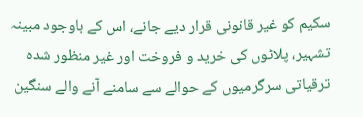سکیم کو غیر قانونی قرار دیے جانے، اس کے باوجود مبینہ تشہیر، پلاٹوں کی خرید و فروخت اور غیر منظور شدہ ترقیاتی سرگرمیوں کے حوالے سے سامنے آنے والے سنگین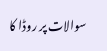سوالات پر روڈا کا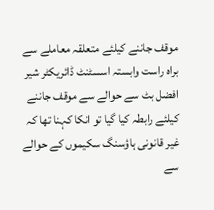موقف جاننے کیلئے متعلقہ معاملے سے براہ راست وابستہ اسسٹنٹ ڈائریکٹر شیر افضل بٹ سے حوالے سے موقف جاننے کیلئے رابطہ کیا گیا تو انکا کہنا تھا کہ غیر قانونی ہاؤسنگ سکیموں کے حوالے سے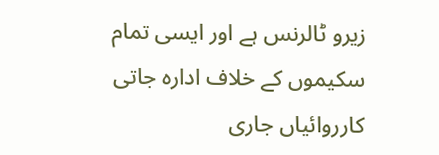زیرو ٹالرنس ہے اور ایسی تمام سکیموں کے خلاف ادارہ جاتی کارروائیاں جاری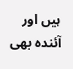ہیں اور آئندہ بھی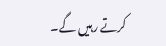کرتے رہیں گے۔